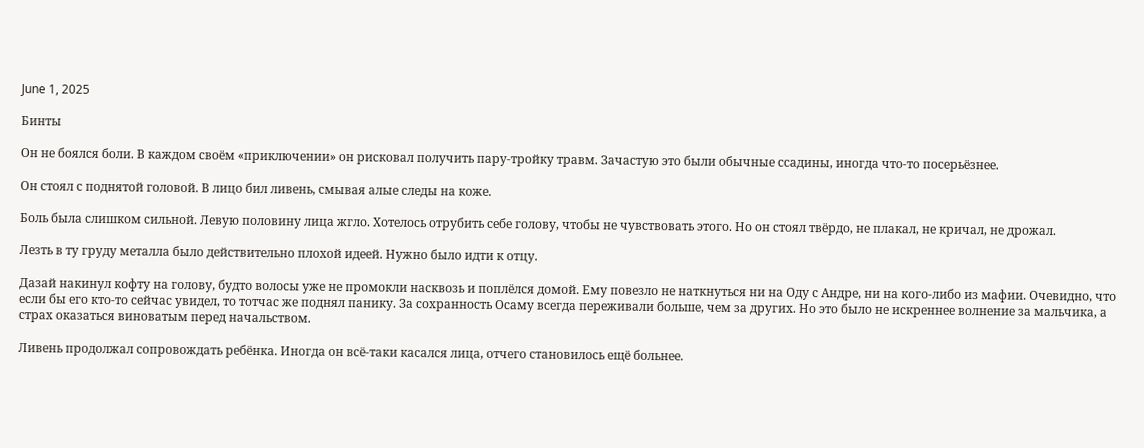June 1, 2025

Бинты

Он не боялся боли. В каждом своём «приключении» он рисковал получить пару-тройку травм. Зачастую это были обычные ссадины, иногда что-то посерьёзнее.

Он стоял с поднятой головой. В лицо бил ливень, смывая алые следы на коже.

Боль была слишком сильной. Левую половину лица жгло. Хотелось отрубить себе голову, чтобы не чувствовать этого. Но он стоял твёрдо, не плакал, не кричал, не дрожал.

Лезть в ту груду металла было действительно плохой идеей. Нужно было идти к отцу.

Дазай накинул кофту на голову, будто волосы уже не промокли насквозь и поплёлся домой. Ему повезло не наткнуться ни на Оду с Андре, ни на кого-либо из мафии. Очевидно, что если бы его кто-то сейчас увидел, то тотчас же поднял панику. За сохранность Осаму всегда переживали больше, чем за других. Но это было не искреннее волнение за мальчика, а страх оказаться виноватым перед начальством.

Ливень продолжал сопровождать ребёнка. Иногда он всё-таки касался лица, отчего становилось ещё больнее.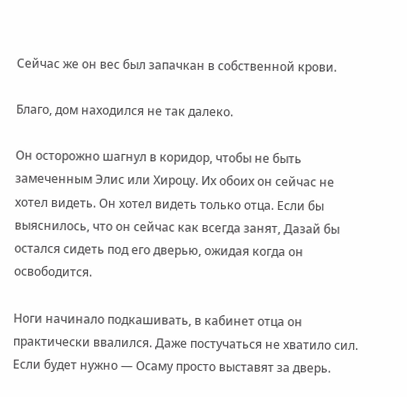Сейчас же он вес был запачкан в собственной крови.

Благо, дом находился не так далеко.

Он осторожно шагнул в коридор, чтобы не быть замеченным Элис или Хироцу. Их обоих он сейчас не хотел видеть. Он хотел видеть только отца. Если бы выяснилось, что он сейчас как всегда занят, Дазай бы остался сидеть под его дверью, ожидая когда он освободится.

Ноги начинало подкашивать, в кабинет отца он практически ввалился. Даже постучаться не хватило сил. Если будет нужно — Осаму просто выставят за дверь.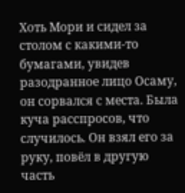Хоть Мори и сидел за столом с какими-то бумагами, увидев разодранное лицо Осаму, он сорвался с места. Была куча расспросов, что случилось. Он взял его за руку, повёл в другую часть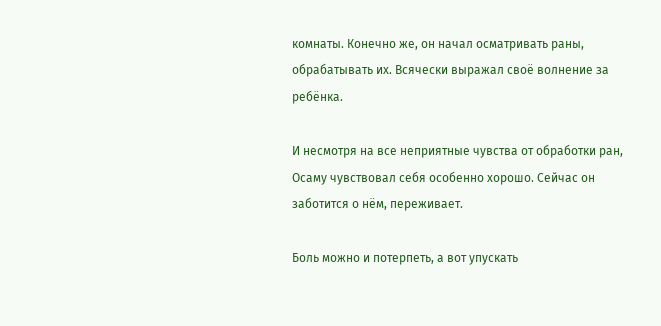комнаты. Конечно же, он начал осматривать раны, обрабатывать их. Всячески выражал своё волнение за ребёнка.

И несмотря на все неприятные чувства от обработки ран, Осаму чувствовал себя особенно хорошо. Сейчас он заботится о нём, переживает.

Боль можно и потерпеть, а вот упускать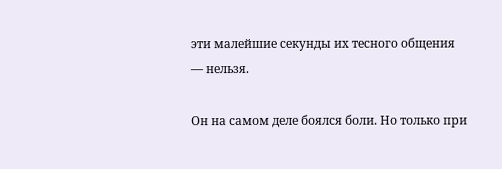эти малейшие секунды их тесного общения — нельзя.

Он на самом деле боялся боли. Но только при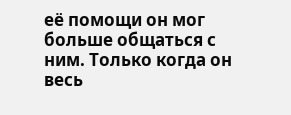её помощи он мог больше общаться с ним. Только когда он весь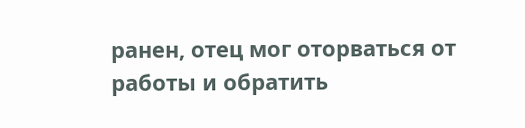ранен, отец мог оторваться от работы и обратить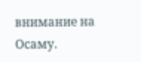внимание на Осаму.